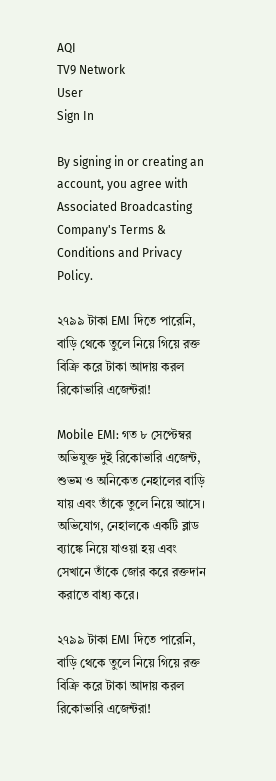AQI
TV9 Network
User
Sign In

By signing in or creating an account, you agree with Associated Broadcasting Company's Terms & Conditions and Privacy Policy.

২৭৯৯ টাকা EMI দিতে পারেনি, বাড়ি থেকে তুলে নিয়ে গিয়ে রক্ত বিক্রি করে টাকা আদায় করল রিকোভারি এজেন্টরা!

Mobile EMI: গত ৮ সেপ্টেম্বর অভিযুক্ত দুই রিকোভারি এজেন্ট, শুভম ও অনিকেত নেহালের বাড়ি যায় এবং তাঁকে তুলে নিয়ে আসে। অভিযোগ, নেহালকে একটি ব্লাড ব্যাঙ্কে নিয়ে যাওয়া হয় এবং সেখানে তাঁকে জোর করে রক্তদান করাতে বাধ্য করে।

২৭৯৯ টাকা EMI দিতে পারেনি, বাড়ি থেকে তুলে নিয়ে গিয়ে রক্ত বিক্রি করে টাকা আদায় করল রিকোভারি এজেন্টরা!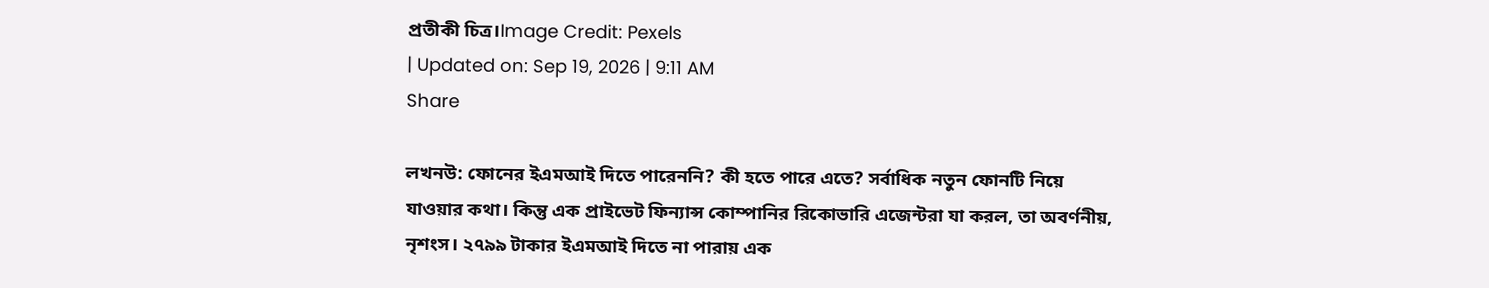প্রতীকী চিত্র।Image Credit: Pexels
| Updated on: Sep 19, 2026 | 9:11 AM
Share

লখনউ: ফোনের ইএমআই দিতে পারেননি? কী হতে পারে এতে? সর্বাধিক নতুন ফোনটি নিয়ে যাওয়ার কথা। কিন্তু এক প্রাইভেট ফিন্যান্স কোম্পানির রিকোভারি এজেন্টরা যা করল, তা অবর্ণনীয়, নৃশংস। ২৭৯৯ টাকার ইএমআই দিতে না পারায় এক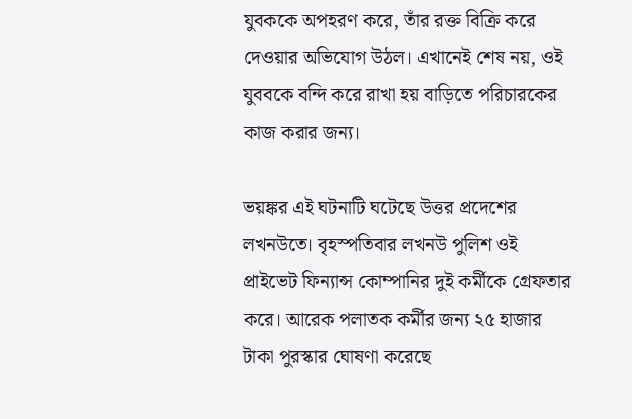যুবককে অপহরণ করে, তাঁর রক্ত বিক্রি করে দেওয়ার অভিযোগ উঠল। এখানেই শেষ নয়, ওই যুববকে বন্দি করে রাখা হয় বাড়িতে পরিচারকের কাজ করার জন্য।

ভয়ঙ্কর এই ঘটনাটি ঘটেছে উত্তর প্রদেশের লখনউতে। বৃহস্পতিবার লখনউ পুলিশ ওই প্রাইভেট ফিন্যান্স কোম্পানির দুই কর্মীকে গ্রেফতার করে। আরেক পলাতক কর্মীর জন্য ২৫ হাজার টাকা পুরস্কার ঘোষণা করেছে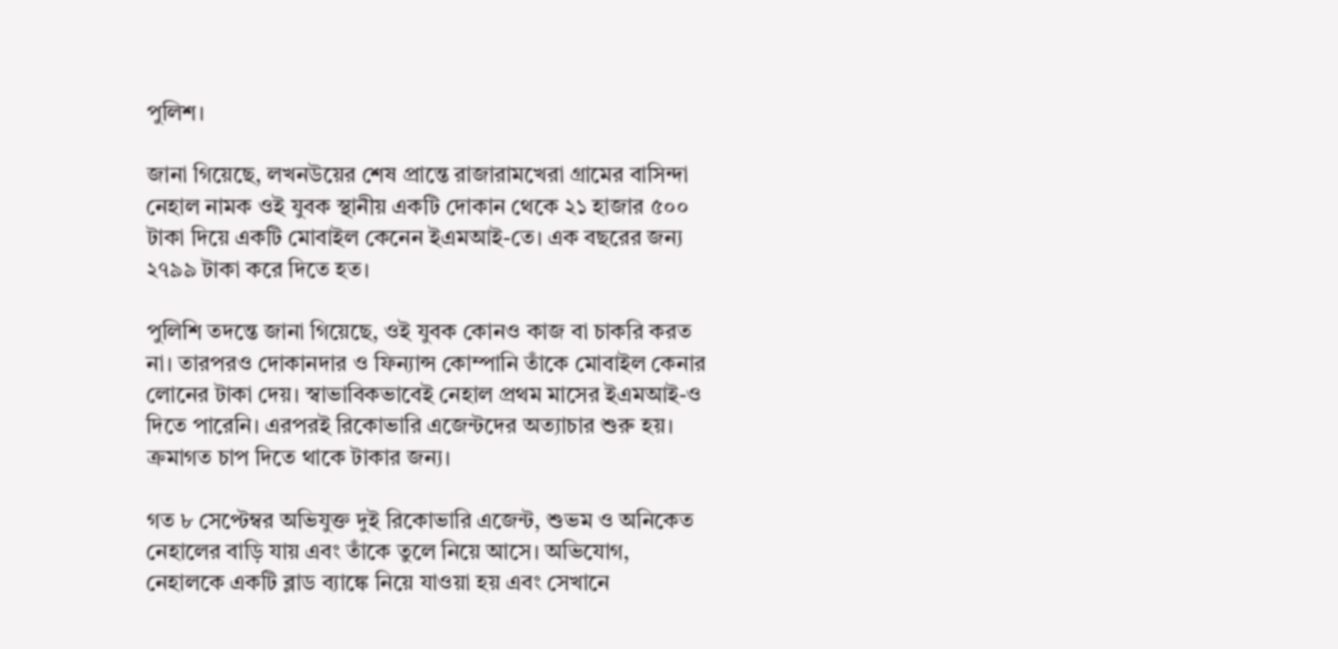পুলিশ।

জানা গিয়েছে, লখনউয়ের শেষ প্রান্তে রাজারামখেরা গ্রামের বাসিন্দা নেহাল নামক ওই যুবক স্থানীয় একটি দোকান থেকে ২১ হাজার ৫০০ টাকা দিয়ে একটি মোবাইল কেনেন ইএমআই-তে। এক বছরের জন্য ২৭৯৯ টাকা করে দিতে হত।

পুলিশি তদন্তে জানা গিয়েছে, ওই যুবক কোনও কাজ বা চাকরি করত না। তারপরও দোকানদার ও ফিন্যান্স কোম্পানি তাঁকে মোবাইল কেনার লোনের টাকা দেয়। স্বাভাবিকভাবেই নেহাল প্রথম মাসের ইএমআই-ও দিতে পারেনি। এরপরই রিকোভারি এজেন্টদের অত্যাচার শুরু হয়। ক্রমাগত চাপ দিতে থাকে টাকার জন্য।

গত ৮ সেপ্টেম্বর অভিযুক্ত দুই রিকোভারি এজেন্ট, শুভম ও অনিকেত নেহালের বাড়ি যায় এবং তাঁকে তুলে নিয়ে আসে। অভিযোগ, নেহালকে একটি ব্লাড ব্যাঙ্কে নিয়ে যাওয়া হয় এবং সেখানে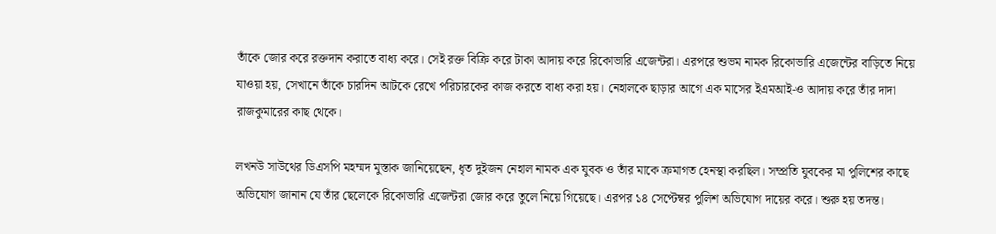তাঁকে জোর করে রক্তদান করাতে বাধ্য করে। সেই রক্ত বিক্রি করে টাকা আদায় করে রিকোভারি এজেন্টরা। এরপরে শুভম নামক রিকোভারি এজেন্টের বাড়িতে নিয়ে যাওয়া হয়, সেখানে তাঁকে চারদিন আটকে রেখে পরিচারকের কাজ করতে বাধ্য করা হয়। নেহালকে ছাড়ার আগে এক মাসের ইএমআই-ও আদায় করে তাঁর দাদা রাজকুমারের কাছ থেকে।

লখনউ সাউথের ডিএসপি মহম্মদ মুস্তাক জানিয়েছেন, ধৃত দুইজন নেহাল নামক এক যুবক ও তাঁর মাকে ক্রমাগত হেনস্থা করছিল। সম্প্রতি যুবকের মা পুলিশের কাছে অভিযোগ জানান যে তাঁর ছেলেকে রিকোভারি এজেন্টরা জোর করে তুলে নিয়ে গিয়েছে। এরপর ১৪ সেপ্টেম্বর পুলিশ অভিযোগ দায়ের করে। শুরু হয় তদন্ত।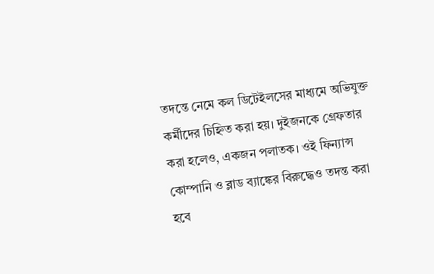তদন্তে নেমে কল ডিটেইলসের মাধ্যমে অভিযুক্ত কর্মীদের চিহ্নিত করা হয়। দুইজনকে গ্রেফতার করা হলেও, একজন পলাতক। ওই ফিন্যান্স কোম্পানি ও ব্লাড ব্যাঙ্কের বিরুদ্ধেও তদন্ত করা হবে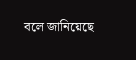বলে জানিয়েছে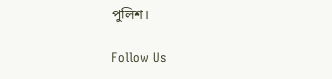পুলিশ।

Follow Us